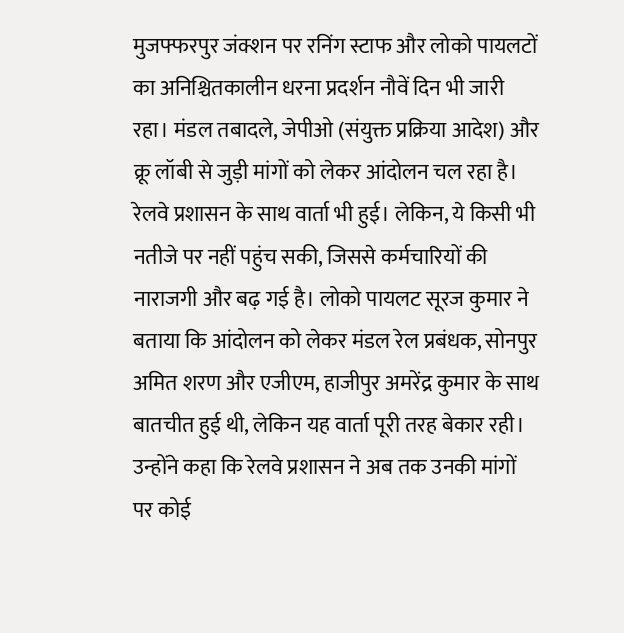मुजफ्फरपुर जंक्शन पर रनिंग स्टाफ और लोको पायलटों का अनिश्चितकालीन धरना प्रदर्शन नौवें दिन भी जारी रहा। मंडल तबादले, जेपीओ (संयुक्त प्रक्रिया आदेश) और क्रू लॉबी से जुड़ी मांगों को लेकर आंदोलन चल रहा है। रेलवे प्रशासन के साथ वार्ता भी हुई। लेकिन, ये किसी भी नतीजे पर नहीं पहुंच सकी, जिससे कर्मचारियों की नाराजगी और बढ़ गई है। लोको पायलट सूरज कुमार ने बताया कि आंदोलन को लेकर मंडल रेल प्रबंधक, सोनपुर अमित शरण और एजीएम, हाजीपुर अमरेंद्र कुमार के साथ बातचीत हुई थी, लेकिन यह वार्ता पूरी तरह बेकार रही। उन्होंने कहा कि रेलवे प्रशासन ने अब तक उनकी मांगों पर कोई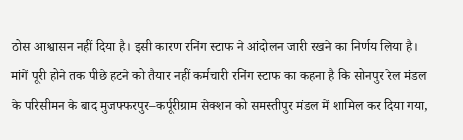ठोस आश्वासन नहीं दिया है। इसी कारण रनिंग स्टाफ ने आंदोलन जारी रखने का निर्णय लिया है। मांगें पूरी होने तक पीछे हटने को तैयार नहीं कर्मचारी रनिंग स्टाफ का कहना है कि सोनपुर रेल मंडल के परिसीमन के बाद मुजफ्फरपुर–कर्पूरीग्राम सेक्शन को समस्तीपुर मंडल में शामिल कर दिया गया,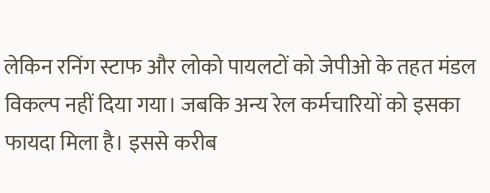लेकिन रनिंग स्टाफ और लोको पायलटों को जेपीओ के तहत मंडल विकल्प नहीं दिया गया। जबकि अन्य रेल कर्मचारियों को इसका फायदा मिला है। इससे करीब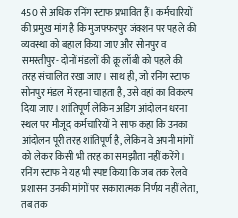450 से अधिक रनिंग स्टाफ प्रभावित हैं। कर्मचारियों की प्रमुख मांग है कि मुजफ्फरपुर जंक्शन पर पहले की व्यवस्था को बहाल किया जाए और सोनपुर व समस्तीपुर- दोनों मंडलों की क्रू लॉबी को पहले की तरह संचालित रखा जाए। साथ ही, जो रनिंग स्टाफ सोनपुर मंडल में रहना चाहता है, उसे वहां का विकल्प दिया जाए। शांतिपूर्ण लेकिन अडिग आंदोलन धरना स्थल पर मौजूद कर्मचारियों ने साफ कहा कि उनका आंदोलन पूरी तरह शांतिपूर्ण है, लेकिन वे अपनी मांगों को लेकर किसी भी तरह का समझौता नहीं करेंगे। रनिंग स्टाफ ने यह भी स्पष्ट किया कि जब तक रेलवे प्रशासन उनकी मांगों पर सकारात्मक निर्णय नहीं लेता, तब तक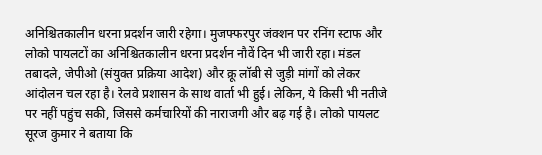अनिश्चितकालीन धरना प्रदर्शन जारी रहेगा। मुजफ्फरपुर जंक्शन पर रनिंग स्टाफ और लोको पायलटों का अनिश्चितकालीन धरना प्रदर्शन नौवें दिन भी जारी रहा। मंडल तबादले, जेपीओ (संयुक्त प्रक्रिया आदेश) और क्रू लॉबी से जुड़ी मांगों को लेकर आंदोलन चल रहा है। रेलवे प्रशासन के साथ वार्ता भी हुई। लेकिन, ये किसी भी नतीजे पर नहीं पहुंच सकी, जिससे कर्मचारियों की नाराजगी और बढ़ गई है। लोको पायलट सूरज कुमार ने बताया कि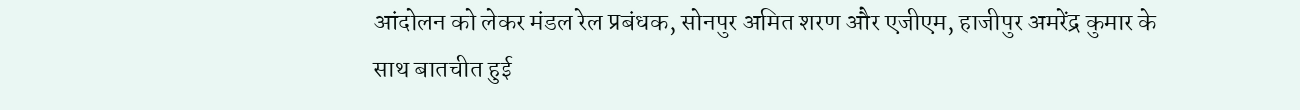आंदोलन को लेकर मंडल रेल प्रबंधक, सोनपुर अमित शरण और एजीएम, हाजीपुर अमरेंद्र कुमार के साथ बातचीत हुई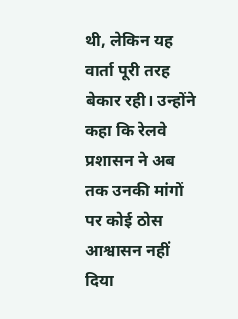थी, लेकिन यह वार्ता पूरी तरह बेकार रही। उन्होंने कहा कि रेलवे प्रशासन ने अब तक उनकी मांगों पर कोई ठोस आश्वासन नहीं दिया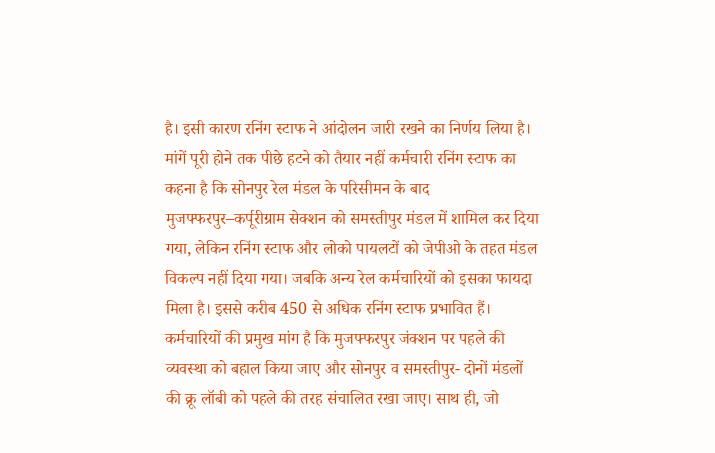है। इसी कारण रनिंग स्टाफ ने आंदोलन जारी रखने का निर्णय लिया है। मांगें पूरी होने तक पीछे हटने को तैयार नहीं कर्मचारी रनिंग स्टाफ का कहना है कि सोनपुर रेल मंडल के परिसीमन के बाद मुजफ्फरपुर–कर्पूरीग्राम सेक्शन को समस्तीपुर मंडल में शामिल कर दिया गया, लेकिन रनिंग स्टाफ और लोको पायलटों को जेपीओ के तहत मंडल विकल्प नहीं दिया गया। जबकि अन्य रेल कर्मचारियों को इसका फायदा मिला है। इससे करीब 450 से अधिक रनिंग स्टाफ प्रभावित हैं। कर्मचारियों की प्रमुख मांग है कि मुजफ्फरपुर जंक्शन पर पहले की व्यवस्था को बहाल किया जाए और सोनपुर व समस्तीपुर- दोनों मंडलों की क्रू लॉबी को पहले की तरह संचालित रखा जाए। साथ ही, जो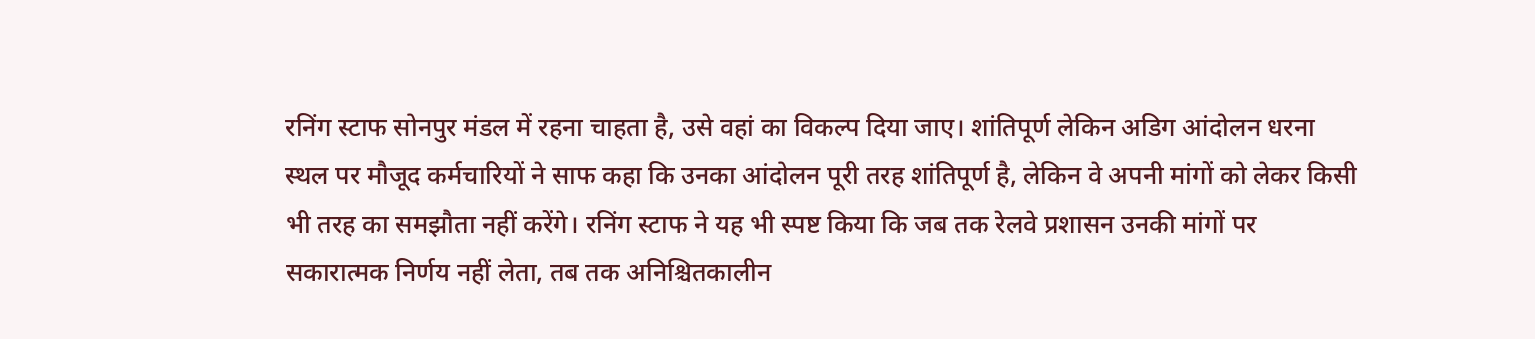रनिंग स्टाफ सोनपुर मंडल में रहना चाहता है, उसे वहां का विकल्प दिया जाए। शांतिपूर्ण लेकिन अडिग आंदोलन धरना स्थल पर मौजूद कर्मचारियों ने साफ कहा कि उनका आंदोलन पूरी तरह शांतिपूर्ण है, लेकिन वे अपनी मांगों को लेकर किसी भी तरह का समझौता नहीं करेंगे। रनिंग स्टाफ ने यह भी स्पष्ट किया कि जब तक रेलवे प्रशासन उनकी मांगों पर सकारात्मक निर्णय नहीं लेता, तब तक अनिश्चितकालीन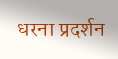धरना प्रदर्शन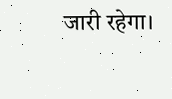जारी रहेगा।